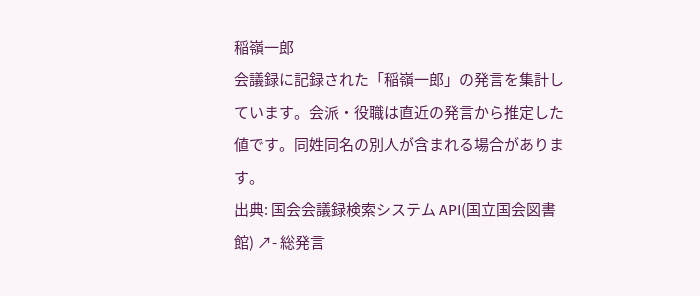稲嶺一郎
会議録に記録された「稲嶺一郎」の発言を集計しています。会派・役職は直近の発言から推定した値です。同姓同名の別人が含まれる場合があります。
出典: 国会会議録検索システム API(国立国会図書館) ↗- 総発言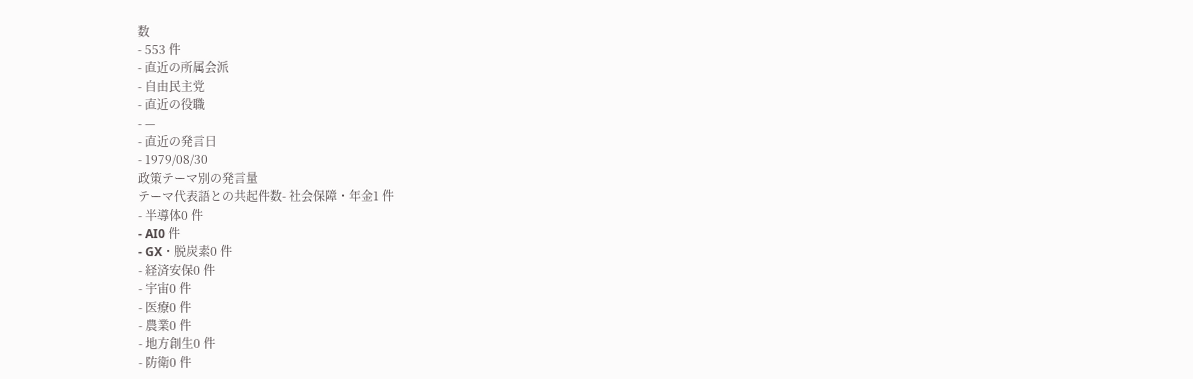数
- 553 件
- 直近の所属会派
- 自由民主党
- 直近の役職
- —
- 直近の発言日
- 1979/08/30
政策テーマ別の発言量
テーマ代表語との共起件数- 社会保障・年金1 件
- 半導体0 件
- AI0 件
- GX・脱炭素0 件
- 経済安保0 件
- 宇宙0 件
- 医療0 件
- 農業0 件
- 地方創生0 件
- 防衛0 件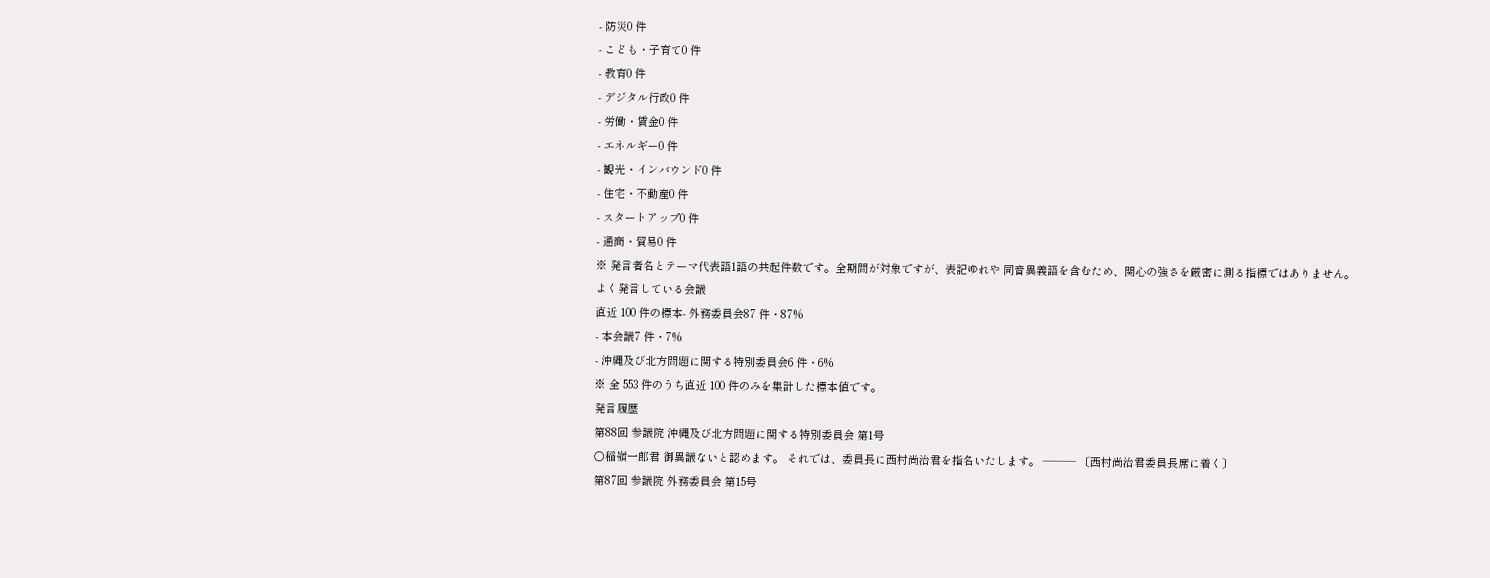- 防災0 件
- こども・子育て0 件
- 教育0 件
- デジタル行政0 件
- 労働・賃金0 件
- エネルギー0 件
- 観光・インバウンド0 件
- 住宅・不動産0 件
- スタートアップ0 件
- 通商・貿易0 件
※ 発言者名とテーマ代表語1語の共起件数です。全期間が対象ですが、表記ゆれや 同音異義語を含むため、関心の強さを厳密に測る指標ではありません。
よく発言している会議
直近 100 件の標本- 外務委員会87 件・87%
- 本会議7 件・7%
- 沖縄及び北方問題に関する特別委員会6 件・6%
※ 全 553 件のうち直近 100 件のみを集計した標本値です。
発言履歴
第88回 参議院 沖縄及び北方問題に関する特別委員会 第1号
○稲嶺一郎君 御異議ないと認めます。 それでは、委員長に西村尚治君を指名いたします。 ——— 〔西村尚治君委員長席に着く〕
第87回 参議院 外務委員会 第15号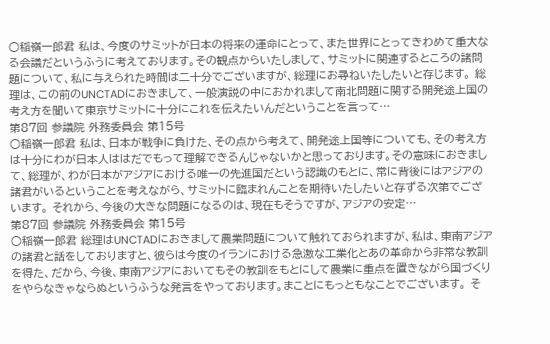○稲嶺一郎君 私は、今度のサミットが日本の将来の運命にとって、また世界にとってきわめて重大なる会議だというふうに考えております。その観点からいたしまして、サミットに関連するところの諸問題について、私に与えられた時間は二十分でございますが、総理にお尋ねいたしたいと存じます。 総理は、この前のUNCTADにおきまして、一般演説の中におかれまして南北問題に関する開発途上国の考え方を聞いて東京サミットに十分にこれを伝えたいんだということを言って…
第87回 参議院 外務委員会 第15号
○稲嶺一郎君 私は、日本が戦争に負けた、その点から考えて、開発途上国等についても、その考え方は十分にわが日本人ははだでもって理解できるんじゃないかと思っております。その意味におきまして、総理が、わが日本がアジアにおける唯一の先進国だという認識のもとに、常に背後にはアジアの諸君がいるということを考えながら、サミットに臨まれんことを期待いたしたいと存ずる次第でございます。 それから、今後の大きな問題になるのは、現在もそうですが、アジアの安定…
第87回 参議院 外務委員会 第15号
○稲嶺一郎君 総理はUNCTADにおきまして農業問題について触れておられますが、私は、東南アジアの諸君と話をしておりますと、彼らは今度のイランにおける急激な工業化とあの革命から非常な教訓を得た、だから、今後、東南アジアにおいてもその教訓をもとにして農業に重点を置きながら国づくりをやらなきゃならぬというふうな発言をやっております。まことにもっともなことでございます。 そ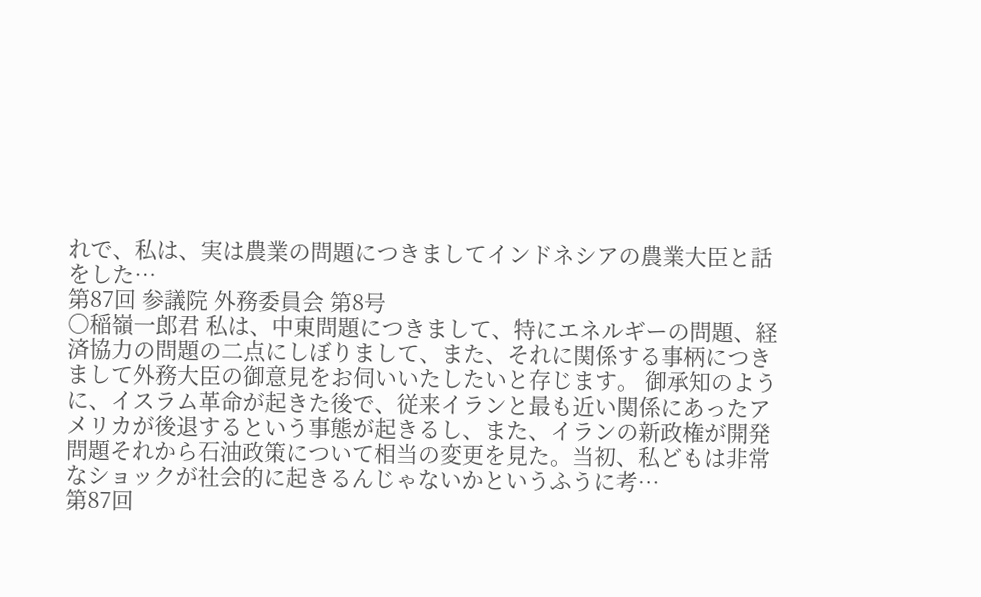れで、私は、実は農業の問題につきましてインドネシアの農業大臣と話をした…
第87回 参議院 外務委員会 第8号
○稲嶺一郎君 私は、中東問題につきまして、特にエネルギーの問題、経済協力の問題の二点にしぼりまして、また、それに関係する事柄につきまして外務大臣の御意見をお伺いいたしたいと存じます。 御承知のように、イスラム革命が起きた後で、従来イランと最も近い関係にあったアメリカが後退するという事態が起きるし、また、イランの新政権が開発問題それから石油政策について相当の変更を見た。当初、私どもは非常なショックが社会的に起きるんじゃないかというふうに考…
第87回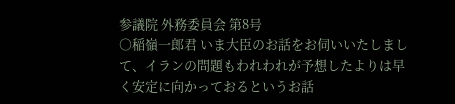参議院 外務委員会 第8号
○稲嶺一郎君 いま大臣のお話をお伺いいたしまして、イランの問題もわれわれが予想したよりは早く安定に向かっておるというお話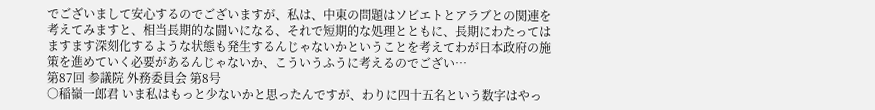でございまして安心するのでございますが、私は、中東の問題はソビエトとアラブとの関連を考えてみますと、相当長期的な闘いになる、それで短期的な処理とともに、長期にわたってはますます深刻化するような状態も発生するんじゃないかということを考えてわが日本政府の施策を進めていく必要があるんじゃないか、こういうふうに考えるのでござい…
第87回 参議院 外務委員会 第8号
○稲嶺一郎君 いま私はもっと少ないかと思ったんですが、わりに四十五名という数字はやっ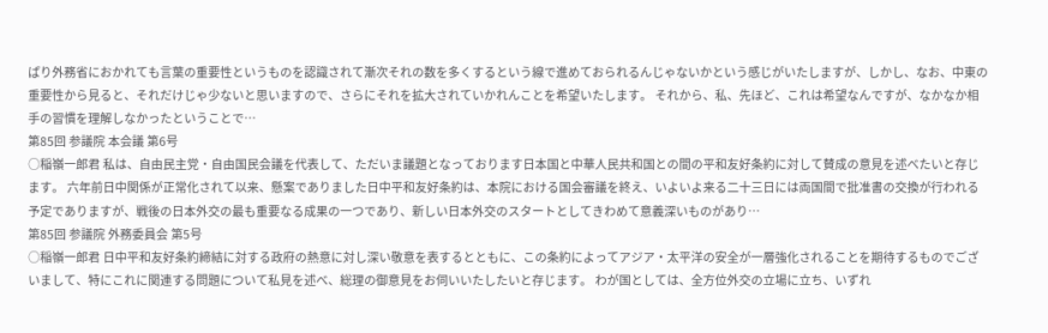ぱり外務省におかれても言葉の重要性というものを認識されて漸次それの数を多くするという線で進めておられるんじゃないかという感じがいたしますが、しかし、なお、中東の重要性から見ると、それだけじゃ少ないと思いますので、さらにそれを拡大されていかれんことを希望いたします。 それから、私、先ほど、これは希望なんですが、なかなか相手の習慣を理解しなかったということで…
第85回 参議院 本会議 第6号
○稲嶺一郎君 私は、自由民主党・自由国民会議を代表して、ただいま議題となっております日本国と中華人民共和国との間の平和友好条約に対して賛成の意見を述べたいと存じます。 六年前日中関係が正常化されて以来、懸案でありました日中平和友好条約は、本院における国会審議を終え、いよいよ来る二十三日には両国間で批准書の交換が行われる予定でありますが、戦後の日本外交の最も重要なる成果の一つであり、新しい日本外交のスタートとしてきわめて意義深いものがあり…
第85回 参議院 外務委員会 第5号
○稲嶺一郎君 日中平和友好条約締結に対する政府の熱意に対し深い敬意を表するとともに、この条約によってアジア・太平洋の安全が一層強化されることを期待するものでございまして、特にこれに関連する問題について私見を述べ、総理の御意見をお伺いいたしたいと存じます。 わが国としては、全方位外交の立場に立ち、いずれ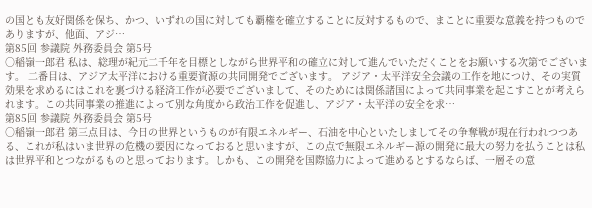の国とも友好関係を保ち、かつ、いずれの国に対しても覇権を確立することに反対するもので、まことに重要な意義を持つものでありますが、他面、アジ…
第85回 参議院 外務委員会 第5号
○稲嶺一郎君 私は、総理が紀元二千年を目標としながら世界平和の確立に対して進んでいただくことをお願いする次第でございます。 二番目は、アジア太平洋における重要資源の共同開発でございます。 アジア・太平洋安全会議の工作を地につけ、その実質効果を求めるにはこれを裏づける経済工作が必要でございまして、そのためには関係諸国によって共同事業を起こすことが考えられます。この共同事業の推進によって別な角度から政治工作を促進し、アジア・太平洋の安全を求…
第85回 参議院 外務委員会 第5号
○稲嶺一郎君 第三点目は、今日の世界というものが有限エネルギー、石油を中心といたしましてその争奪戦が現在行われつつある、これが私はいま世界の危機の要因になっておると思いますが、この点で無限エネルギー源の開発に最大の努力を払うことは私は世界平和とつながるものと思っております。しかも、この開発を国際協力によって進めるとするならば、一層その意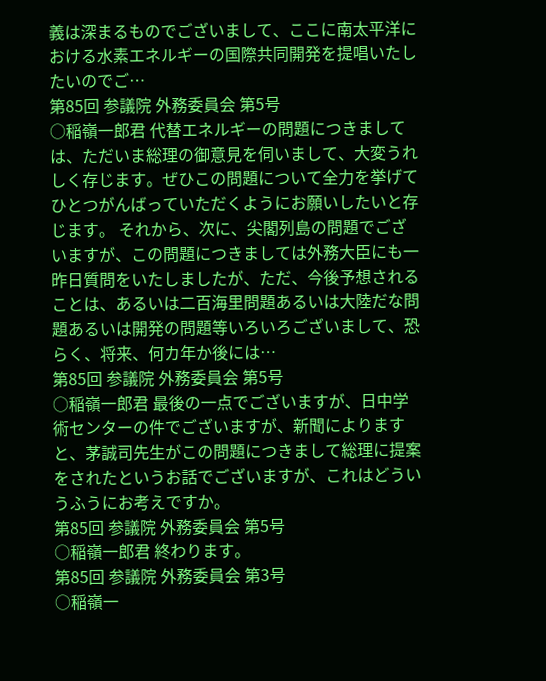義は深まるものでございまして、ここに南太平洋における水素エネルギーの国際共同開発を提唱いたしたいのでご…
第85回 参議院 外務委員会 第5号
○稲嶺一郎君 代替エネルギーの問題につきましては、ただいま総理の御意見を伺いまして、大変うれしく存じます。ぜひこの問題について全力を挙げてひとつがんばっていただくようにお願いしたいと存じます。 それから、次に、尖閣列島の問題でございますが、この問題につきましては外務大臣にも一昨日質問をいたしましたが、ただ、今後予想されることは、あるいは二百海里問題あるいは大陸だな問題あるいは開発の問題等いろいろございまして、恐らく、将来、何カ年か後には…
第85回 参議院 外務委員会 第5号
○稲嶺一郎君 最後の一点でございますが、日中学術センターの件でございますが、新聞によりますと、茅誠司先生がこの問題につきまして総理に提案をされたというお話でございますが、これはどういうふうにお考えですか。
第85回 参議院 外務委員会 第5号
○稲嶺一郎君 終わります。
第85回 参議院 外務委員会 第3号
○稲嶺一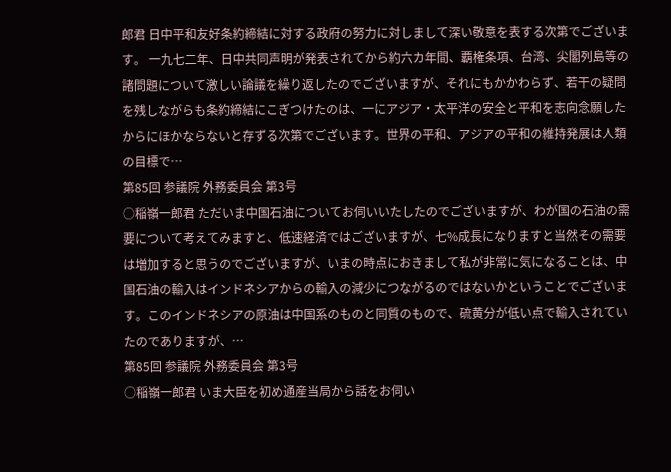郎君 日中平和友好条約締結に対する政府の努力に対しまして深い敬意を表する次第でございます。 一九七二年、日中共同声明が発表されてから約六カ年間、覇権条項、台湾、尖閣列島等の諸問題について激しい論議を繰り返したのでございますが、それにもかかわらず、若干の疑問を残しながらも条約締結にこぎつけたのは、一にアジア・太平洋の安全と平和を志向念願したからにほかならないと存ずる次第でございます。世界の平和、アジアの平和の維持発展は人類の目標で…
第85回 参議院 外務委員会 第3号
○稲嶺一郎君 ただいま中国石油についてお伺いいたしたのでございますが、わが国の石油の需要について考えてみますと、低速経済ではございますが、七%成長になりますと当然その需要は増加すると思うのでございますが、いまの時点におきまして私が非常に気になることは、中国石油の輸入はインドネシアからの輸入の減少につながるのではないかということでございます。このインドネシアの原油は中国系のものと同質のもので、硫黄分が低い点で輸入されていたのでありますが、…
第85回 参議院 外務委員会 第3号
○稲嶺一郎君 いま大臣を初め通産当局から話をお伺い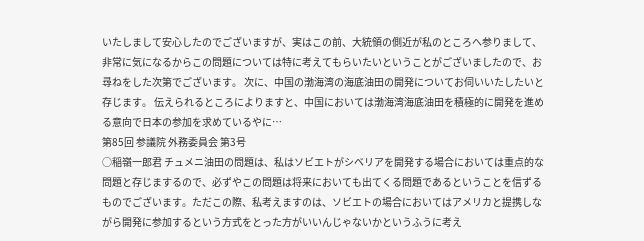いたしまして安心したのでございますが、実はこの前、大統領の側近が私のところへ参りまして、非常に気になるからこの問題については特に考えてもらいたいということがございましたので、お尋ねをした次第でございます。 次に、中国の渤海湾の海底油田の開発についてお伺いいたしたいと存じます。 伝えられるところによりますと、中国においては渤海湾海底油田を積極的に開発を進める意向で日本の参加を求めているやに…
第85回 参議院 外務委員会 第3号
○稲嶺一郎君 チュメニ油田の問題は、私はソビエトがシベリアを開発する場合においては重点的な問題と存じまするので、必ずやこの問題は将来においても出てくる問題であるということを信ずるものでございます。ただこの際、私考えますのは、ソビエトの場合においてはアメリカと提携しながら開発に参加するという方式をとった方がいいんじゃないかというふうに考え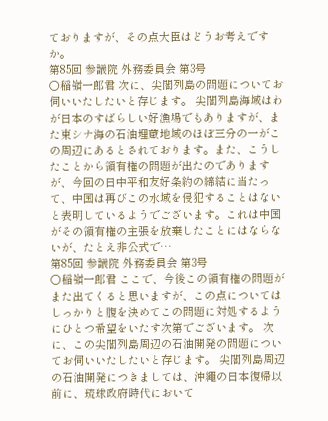ておりますが、その点大臣はどうお考えですか。
第85回 参議院 外務委員会 第3号
○稲嶺一郎君 次に、尖閣列島の問題についてお伺いいたしたいと存じます。 尖閣列島海域はわが日本のすばらしい好漁場でもありますが、また東シナ海の石油埋蔵地域のほぼ三分の一がこの周辺にあるとされております。また、こうしたことから領有権の問題が出たのでありますが、今回の日中平和友好条約の締結に当たって、中国は再びこの水域を侵犯することはないと表明しているようでございます。これは中国がその領有権の主張を放棄したことにはならないが、たとえ非公式で…
第85回 参議院 外務委員会 第3号
○稲嶺一郎君 ここで、今後この領有権の問題がまた出てくると思いますが、この点についてはしっかりと腹を決めてこの問題に対処するようにひとつ希望をいたす次第でございます。 次に、この尖閣列島周辺の石油開発の問題についてお伺いいたしたいと存じます。 尖閣列島周辺の石油開発につきましては、沖繩の日本復帰以前に、琉球政府時代において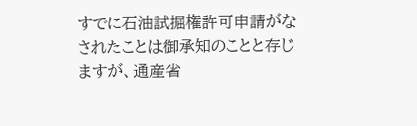すでに石油試掘権許可申請がなされたことは御承知のことと存じますが、通産省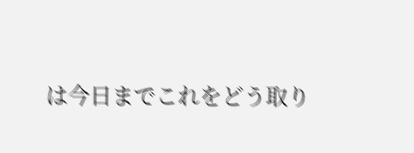は今日までこれをどう取り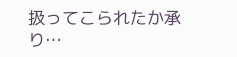扱ってこられたか承り…